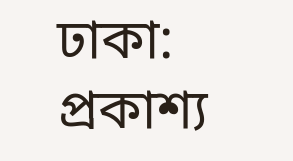ঢাকা: প্রকাশ্য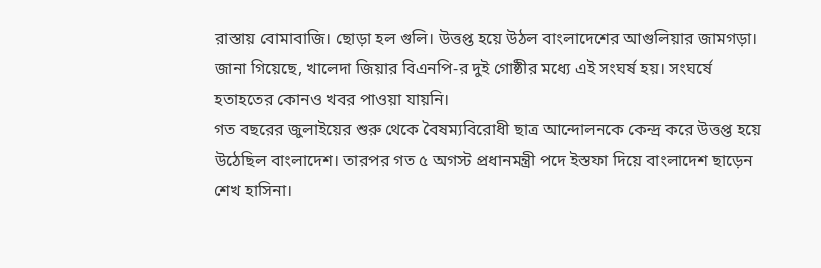রাস্তায় বোমাবাজি। ছোড়া হল গুলি। উত্তপ্ত হয়ে উঠল বাংলাদেশের আগুলিয়ার জামগড়া। জানা গিয়েছে, খালেদা জিয়ার বিএনপি-র দুই গোষ্ঠীর মধ্যে এই সংঘর্ষ হয়। সংঘর্ষে হতাহতের কোনও খবর পাওয়া যায়নি।
গত বছরের জুলাইয়ের শুরু থেকে বৈষম্যবিরোধী ছাত্র আন্দোলনকে কেন্দ্র করে উত্তপ্ত হয়ে উঠেছিল বাংলাদেশ। তারপর গত ৫ অগস্ট প্রধানমন্ত্রী পদে ইস্তফা দিয়ে বাংলাদেশ ছাড়েন শেখ হাসিনা।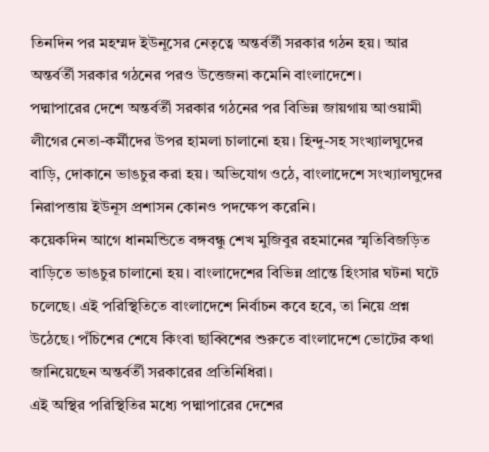তিনদিন পর মহম্মদ ইউনূসের নেতৃত্বে অন্তর্বর্তী সরকার গঠন হয়। আর অন্তর্বর্তী সরকার গঠনের পরও উত্তেজনা কমেনি বাংলাদেশে।
পদ্মাপারের দেশে অন্তর্বর্তী সরকার গঠনের পর বিভিন্ন জায়গায় আওয়ামী লীগের নেতা-কর্মীদের উপর হামলা চালানো হয়। হিন্দু-সহ সংখ্যালঘুদের বাড়ি, দোকানে ভাঙচুর করা হয়। অভিযোগ ওঠে, বাংলাদেশে সংখ্যালঘুদের নিরাপত্তায় ইউনূস প্রশাসন কোনও পদক্ষেপ করেনি।
কয়েকদিন আগে ধানমন্ডিতে বঙ্গবন্ধু শেখ মুজিবুর রহমানের স্মৃতিবিজড়িত বাড়িতে ভাঙচুর চালানো হয়। বাংলাদেশের বিভিন্ন প্রান্তে হিংসার ঘটনা ঘটে চলেছে। এই পরিস্থিতিতে বাংলাদেশে নির্বাচন কবে হবে, তা নিয়ে প্রশ্ন উঠেছে। পঁচিশের শেষে কিংবা ছাব্বিশের শুরুতে বাংলাদেশে ভোটের কথা জানিয়েছেন অন্তর্বর্তী সরকারের প্রতিনিধিরা।
এই অস্থির পরিস্থিতির মধ্যে পদ্মাপারের দেশের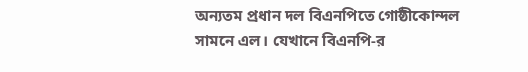অন্যতম প্রধান দল বিএনপিতে গোষ্ঠীকোন্দল সামনে এল। যেখানে বিএনপি-র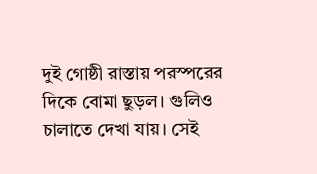দুই গোষ্ঠী রাস্তায় পরস্পরের দিকে বোমা ছুড়ল। গুলিও চালাতে দেখা যায়। সেই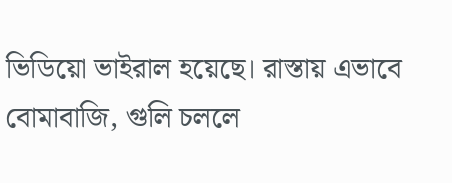ভিডিয়ো ভাইরাল হয়েছে। রাস্তায় এভাবে বোমাবাজি, গুলি চললে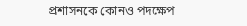প্রশাসনকে কোনও পদক্ষেপ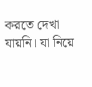করতে দেখা যায়নি। যা নিয়ে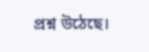প্রশ্ন উঠেছে।